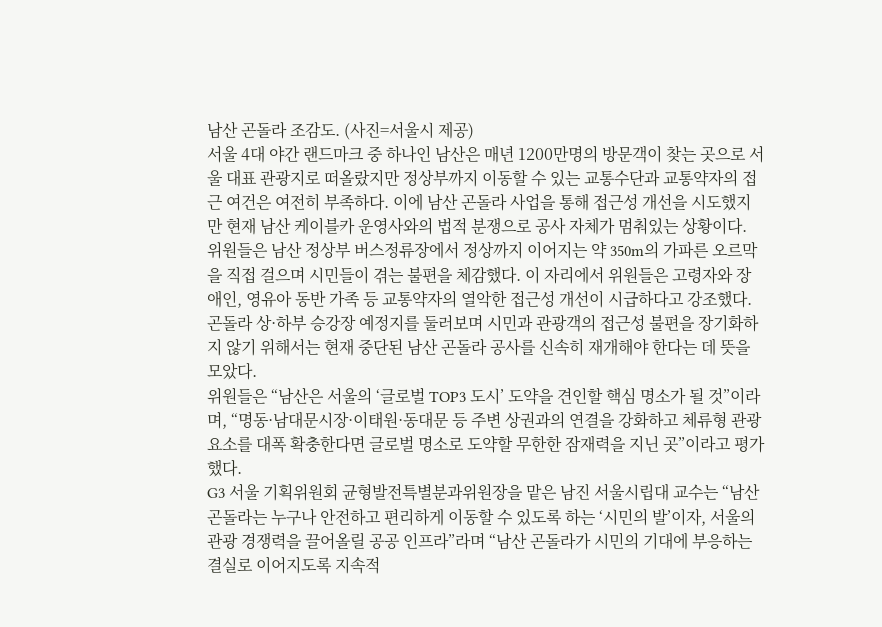남산 곤돌라 조감도. (사진=서울시 제공)
서울 4대 야간 랜드마크 중 하나인 남산은 매년 1200만명의 방문객이 찾는 곳으로 서울 대표 관광지로 떠올랐지만 정상부까지 이동할 수 있는 교통수단과 교통약자의 접근 여건은 여전히 부족하다. 이에 남산 곤돌라 사업을 통해 접근성 개선을 시도했지만 현재 남산 케이블카 운영사와의 법적 분쟁으로 공사 자체가 멈춰있는 상황이다.
위원들은 남산 정상부 버스정류장에서 정상까지 이어지는 약 350m의 가파른 오르막을 직접 걸으며 시민들이 겪는 불편을 체감했다. 이 자리에서 위원들은 고령자와 장애인, 영유아 동반 가족 등 교통약자의 열악한 접근성 개선이 시급하다고 강조했다. 곤돌라 상·하부 승강장 예정지를 둘러보며 시민과 관광객의 접근성 불편을 장기화하지 않기 위해서는 현재 중단된 남산 곤돌라 공사를 신속히 재개해야 한다는 데 뜻을 모았다.
위원들은 “남산은 서울의 ‘글로벌 TOP3 도시’ 도약을 견인할 핵심 명소가 될 것”이라며, “명동·남대문시장·이태원·동대문 등 주변 상권과의 연결을 강화하고 체류형 관광 요소를 대폭 확충한다면 글로벌 명소로 도약할 무한한 잠재력을 지닌 곳”이라고 평가했다.
G3 서울 기획위원회 균형발전특별분과위원장을 맡은 남진 서울시립대 교수는 “남산 곤돌라는 누구나 안전하고 편리하게 이동할 수 있도록 하는 ‘시민의 발’이자, 서울의 관광 경쟁력을 끌어올릴 공공 인프라”라며 “남산 곤돌라가 시민의 기대에 부응하는 결실로 이어지도록 지속적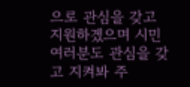으로 관심을 갖고 지원하겠으며 시민 여러분도 관심을 갖고 지켜봐 주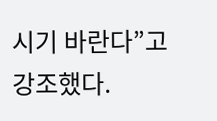시기 바란다”고 강조했다.